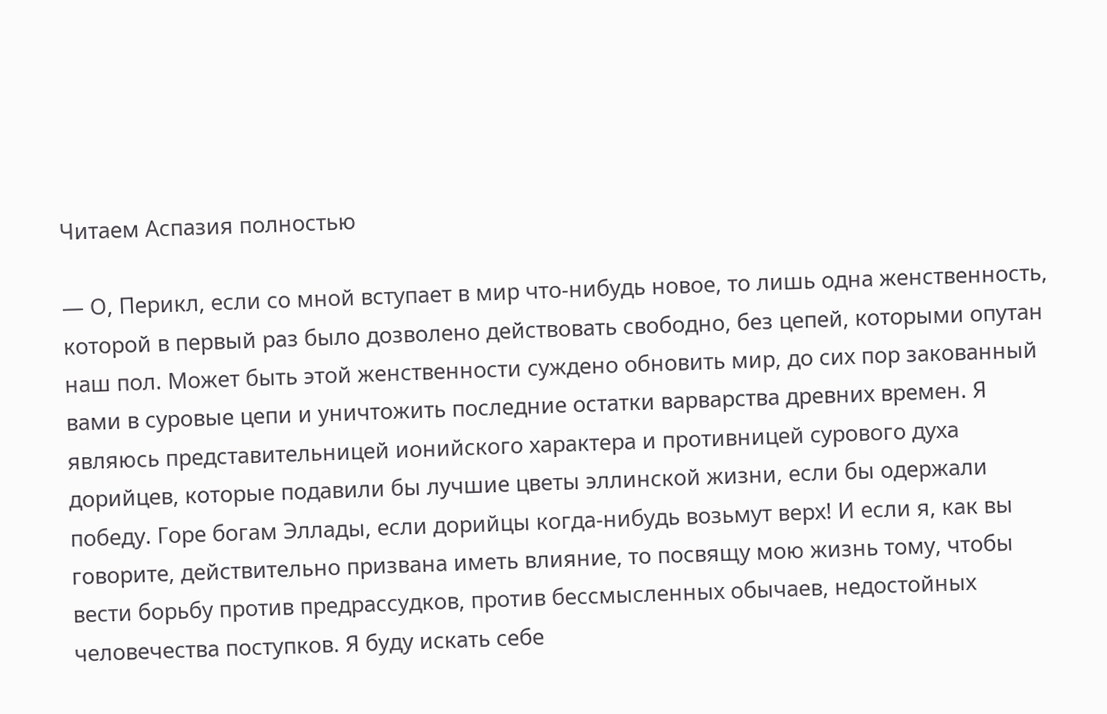Читаем Аспазия полностью

— О, Перикл, если со мной вступает в мир что-нибудь новое, то лишь одна женственность, которой в первый раз было дозволено действовать свободно, без цепей, которыми опутан наш пол. Может быть этой женственности суждено обновить мир, до сих пор закованный вами в суровые цепи и уничтожить последние остатки варварства древних времен. Я являюсь представительницей ионийского характера и противницей сурового духа дорийцев, которые подавили бы лучшие цветы эллинской жизни, если бы одержали победу. Горе богам Эллады, если дорийцы когда-нибудь возьмут верх! И если я, как вы говорите, действительно призвана иметь влияние, то посвящу мою жизнь тому, чтобы вести борьбу против предрассудков, против бессмысленных обычаев, недостойных человечества поступков. Я буду искать себе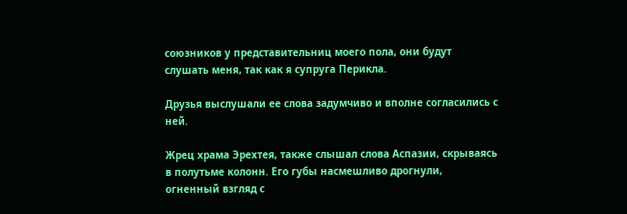союзников у представительниц моего пола, они будут слушать меня, так как я супруга Перикла.

Друзья выслушали ее слова задумчиво и вполне согласились с ней.

Жрец храма Эрехтея, также слышал слова Аспазии, скрываясь в полутьме колонн. Его губы насмешливо дрогнули, огненный взгляд с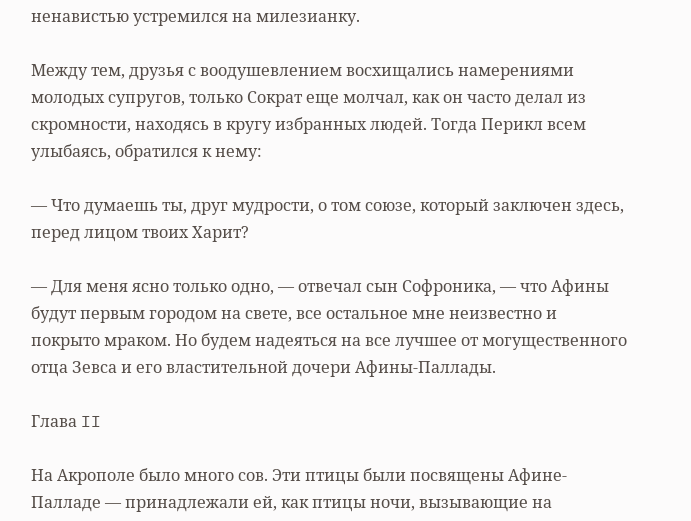ненавистью устремился на милезианку.

Между тем, друзья с воодушевлением восхищались намерениями молодых супругов, только Сократ еще молчал, как он часто делал из скромности, находясь в кругу избранных людей. Тогда Перикл всем улыбаясь, обратился к нему:

— Что думаешь ты, друг мудрости, о том союзе, который заключен здесь, перед лицом твоих Харит?

— Для меня ясно только одно, — отвечал сын Софроника, — что Афины будут первым городом на свете, все остальное мне неизвестно и покрыто мраком. Но будем надеяться на все лучшее от могущественного отца Зевса и его властительной дочери Афины-Паллады.

Глава II

На Акрополе было много сов. Эти птицы были посвящены Афине-Палладе — принадлежали ей, как птицы ночи, вызывающие на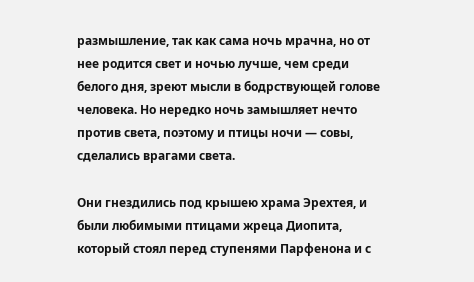размышление, так как сама ночь мрачна, но от нее родится свет и ночью лучше, чем среди белого дня, зреют мысли в бодрствующей голове человека. Но нередко ночь замышляет нечто против света, поэтому и птицы ночи — совы, сделались врагами света.

Они гнездились под крышею храма Эрехтея, и были любимыми птицами жреца Диопита, который стоял перед ступенями Парфенона и с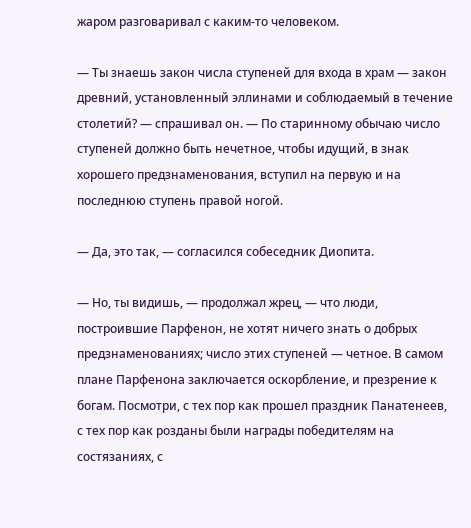жаром разговаривал с каким-то человеком.

— Ты знаешь закон числа ступеней для входа в храм — закон древний, установленный эллинами и соблюдаемый в течение столетий? — спрашивал он. — По старинному обычаю число ступеней должно быть нечетное, чтобы идущий, в знак хорошего предзнаменования, вступил на первую и на последнюю ступень правой ногой.

— Да, это так, — согласился собеседник Диопита.

— Но, ты видишь, — продолжал жрец, — что люди, построившие Парфенон, не хотят ничего знать о добрых предзнаменованиях; число этих ступеней — четное. В самом плане Парфенона заключается оскорбление, и презрение к богам. Посмотри, с тех пор как прошел праздник Панатенеев, с тех пор как розданы были награды победителям на состязаниях, с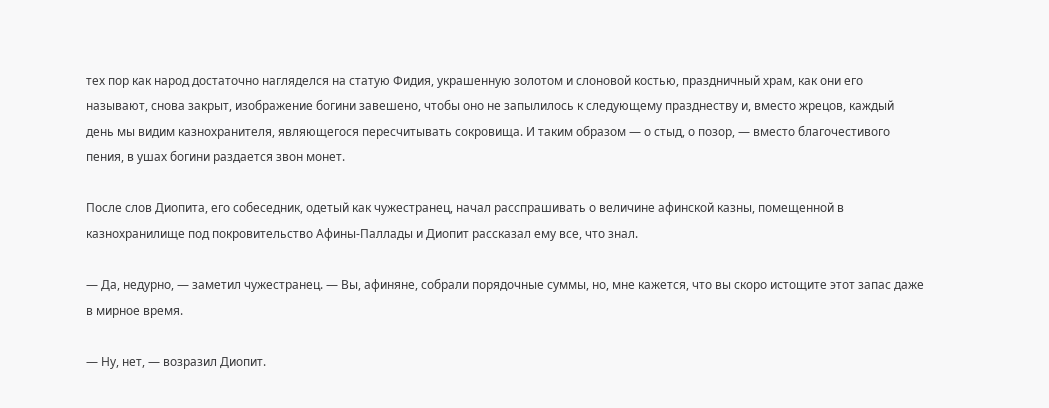тех пор как народ достаточно нагляделся на статую Фидия, украшенную золотом и слоновой костью, праздничный храм, как они его называют, снова закрыт, изображение богини завешено, чтобы оно не запылилось к следующему празднеству и, вместо жрецов, каждый день мы видим казнохранителя, являющегося пересчитывать сокровища. И таким образом — о стыд, о позор, — вместо благочестивого пения, в ушах богини раздается звон монет.

После слов Диопита, его собеседник, одетый как чужестранец, начал расспрашивать о величине афинской казны, помещенной в казнохранилище под покровительство Афины-Паллады и Диопит рассказал ему все, что знал.

— Да, недурно, — заметил чужестранец. — Вы, афиняне, собрали порядочные суммы, но, мне кажется, что вы скоро истощите этот запас даже в мирное время.

— Ну, нет, — возразил Диопит.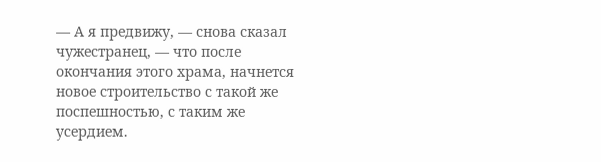— А я предвижу, — снова сказал чужестранец, — что после окончания этого храма, начнется новое строительство с такой же поспешностью, с таким же усердием.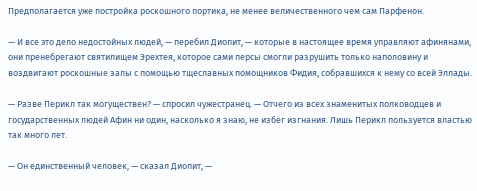Предполагается уже постройка роскошного портика, не менее величественного чем сам Парфенон.

— И все это дело недостойных людей, — перебил Диопит, — которые в настоящее время управляют афинянами, они пренебрегают святилищем Эрехтея, которое сами персы смогли разрушить только наполовину и воздвигают роскошные залы с помощью тщеславных помощников Фидия, собравшихся к нему со всей Эллады.

— Разве Перикл так могуществен? — спросил чужестранец. — Отчего из всех знаменитых полководцев и государственных людей Афин ни один, насколько я знаю, не избег изгнания. Лишь Перикл пользуется властью так много лет.

— Он единственный человек, — сказал Диопит, —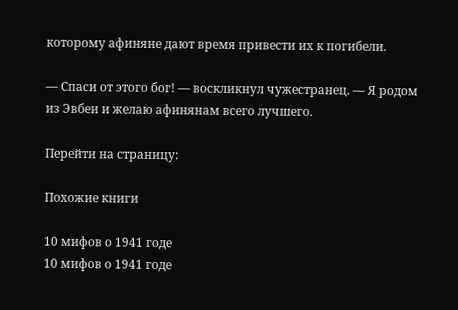которому афиняне дают время привести их к погибели.

— Спаси от этого бог! — воскликнул чужестранец. — Я родом из Эвбеи и желаю афинянам всего лучшего.

Перейти на страницу:

Похожие книги

10 мифов о 1941 годе
10 мифов о 1941 годе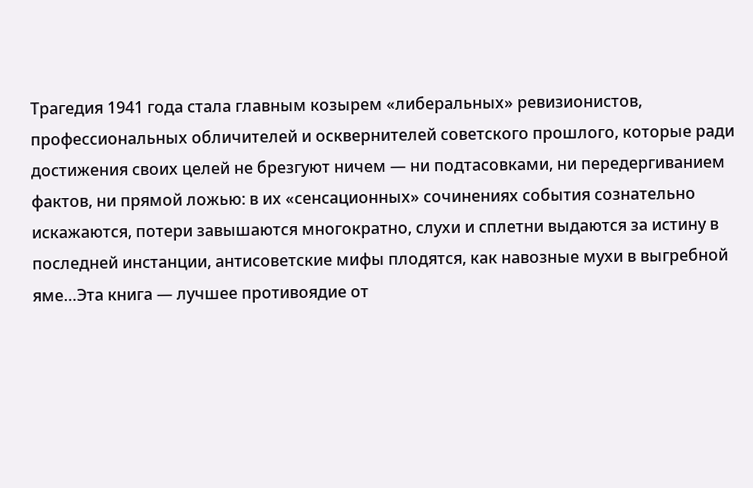Трагедия 1941 года стала главным козырем «либеральных» ревизионистов, профессиональных обличителей и осквернителей советского прошлого, которые ради достижения своих целей не брезгуют ничем — ни подтасовками, ни передергиванием фактов, ни прямой ложью: в их «сенсационных» сочинениях события сознательно искажаются, потери завышаются многократно, слухи и сплетни выдаются за истину в последней инстанции, антисоветские мифы плодятся, как навозные мухи в выгребной яме…Эта книга — лучшее противоядие от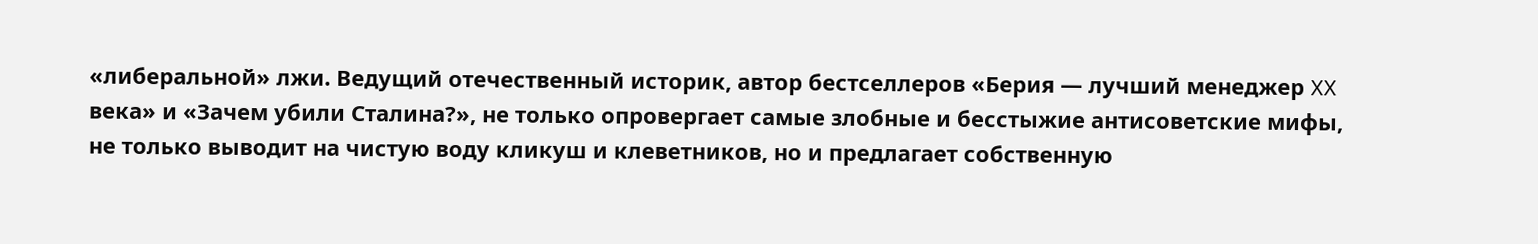«либеральной» лжи. Ведущий отечественный историк, автор бестселлеров «Берия — лучший менеджер XX века» и «Зачем убили Сталина?», не только опровергает самые злобные и бесстыжие антисоветские мифы, не только выводит на чистую воду кликуш и клеветников, но и предлагает собственную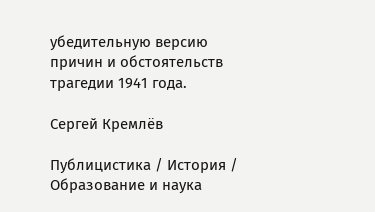убедительную версию причин и обстоятельств трагедии 1941 года.

Сергей Кремлёв

Публицистика / История / Образование и наука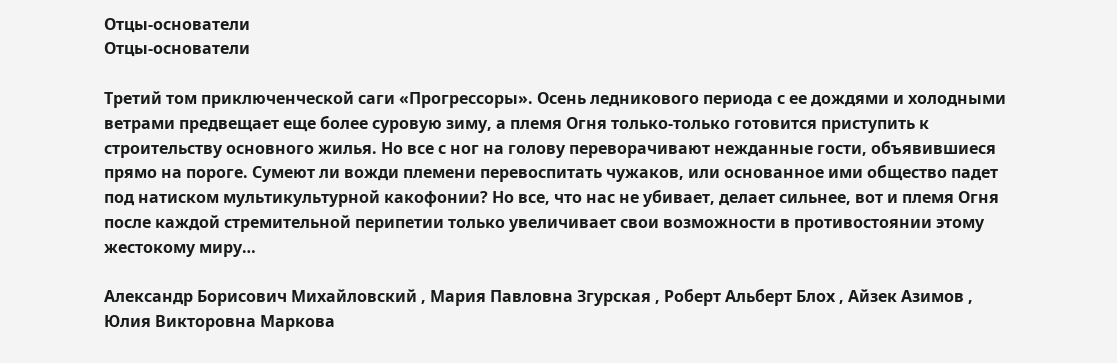Отцы-основатели
Отцы-основатели

Третий том приключенческой саги «Прогрессоры». Осень ледникового периода с ее дождями и холодными ветрами предвещает еще более суровую зиму, а племя Огня только-только готовится приступить к строительству основного жилья. Но все с ног на голову переворачивают нежданные гости, объявившиеся прямо на пороге. Сумеют ли вожди племени перевоспитать чужаков, или основанное ими общество падет под натиском мультикультурной какофонии? Но все, что нас не убивает, делает сильнее, вот и племя Огня после каждой стремительной перипетии только увеличивает свои возможности в противостоянии этому жестокому миру…

Александр Борисович Михайловский , Мария Павловна Згурская , Роберт Альберт Блох , Айзек Азимов , Юлия Викторовна Маркова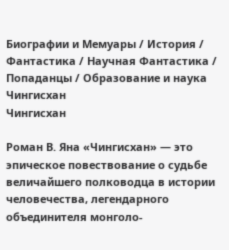Биографии и Мемуары / История / Фантастика / Научная Фантастика / Попаданцы / Образование и наука
Чингисхан
Чингисхан

Роман В. Яна «Чингисхан» — это эпическое повествование о судьбе величайшего полководца в истории человечества, легендарного объединителя монголо-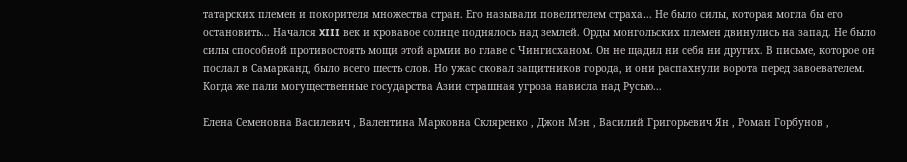татарских племен и покорителя множества стран. Его называли повелителем страха… Не было силы, которая могла бы его остановить… Начался XIII век и кровавое солнце поднялось над землей. Орды монгольских племен двинулись на запад. Не было силы способной противостоять мощи этой армии во главе с Чингисханом. Он не щадил ни себя ни других. В письме, которое он послал в Самарканд, было всего шесть слов. Но ужас сковал защитников города, и они распахнули ворота перед завоевателем. Когда же пали могущественные государства Азии страшная угроза нависла над Русью...

Елена Семеновна Василевич , Валентина Марковна Скляренко , Джон Мэн , Василий Григорьевич Ян , Роман Горбунов ,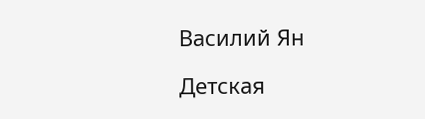Василий Ян

Детская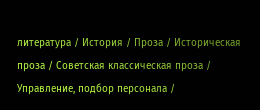литература / История / Проза / Историческая проза / Советская классическая проза / Управление, подбор персонала /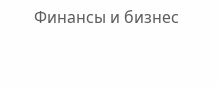Финансы и бизнес